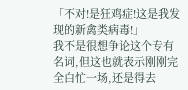「不对!是狂鸡症!这是我发现的新禽类病毒!」
我不是很想争论这个专有名词,但这也就表示刚刚完全白忙一场,还是得去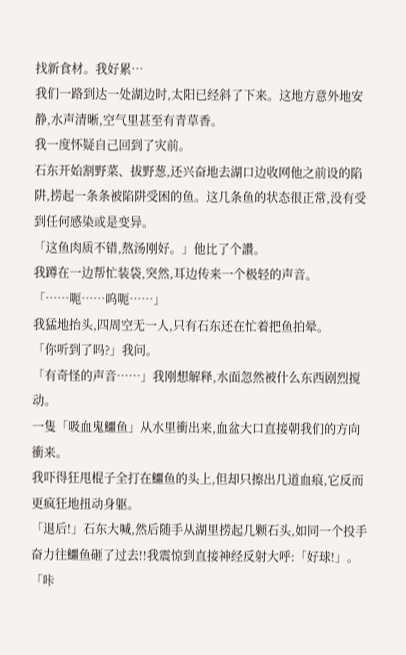找新食材。我好累…
我们一路到达一处湖边时,太阳已经斜了下来。这地方意外地安静,水声清晰,空气里甚至有青草香。
我一度怀疑自己回到了灾前。
石东开始割野菜、拔野葱,还兴奋地去湖口边收网他之前设的陷阱,捞起一条条被陷阱受困的鱼。这几条鱼的状态很正常,没有受到任何感染或是变异。
「这鱼肉质不错,熬汤刚好。」他比了个讚。
我蹲在一边帮忙装袋,突然,耳边传来一个极轻的声音。
「……呃……呜呃……」
我猛地抬头,四周空无一人,只有石东还在忙着把鱼拍晕。
「你听到了吗?」我问。
「有奇怪的声音……」我刚想解释,水面忽然被什么东西剧烈搅动。
一隻「吸血鬼鱷鱼」从水里衝出来,血盆大口直接朝我们的方向衝来。
我吓得狂甩棍子全打在鱷鱼的头上,但却只擦出几道血痕,它反而更疯狂地扭动身躯。
「退后!」石东大喊,然后随手从湖里捞起几颗石头,如同一个投手奋力往鱷鱼砸了过去!!我震惊到直接神经反射大呼:「好球!」。
「咔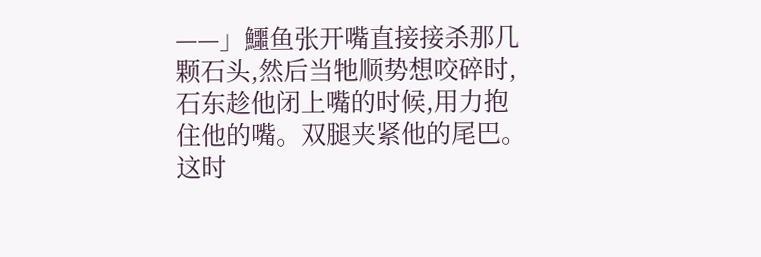——」鱷鱼张开嘴直接接杀那几颗石头,然后当牠顺势想咬碎时,石东趁他闭上嘴的时候,用力抱住他的嘴。双腿夹紧他的尾巴。这时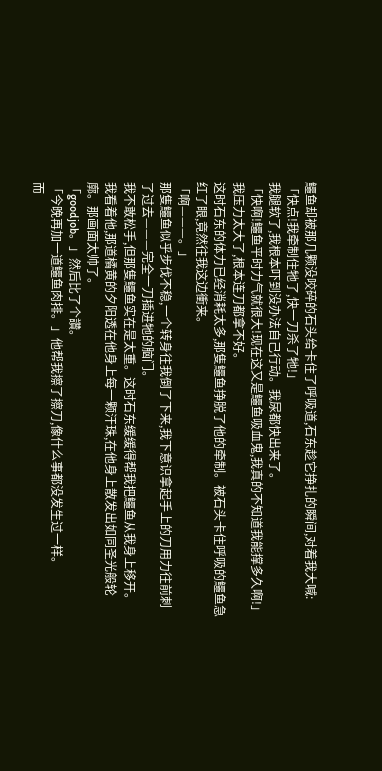鱷鱼却被那几颗没咬碎的石头给卡住了呼吸道,石东趁它挣扎的瞬间,对着我大喊:
「快点!我牵制住牠了,快一刀杀了牠!」
我腿软了,我根本吓到没办法自己行动。我尿都快出来了。
「快啊!鱷鱼平时力气就很大!现在这又是鱷鱼吸血鬼,我真的不知道我能撑多久啊!」
我压力太大了,根本连刀都拿不好。
这时石东的体力已经消耗太多,那隻鱷鱼挣脱了他的牵制。被石头卡住呼吸的鱷鱼急红了眼,竟然往我这边衝来。
「啊———。」
那隻鱷鱼似乎步伐不稳,一个转身往我倒了下来,我下意识拿起手上的刀用力往前刺了过去———完全一刀插进牠的脑门。
我不敢松手,但那隻鱷鱼实在是太重。这时石东缓缓得帮我把鱷鱼从我身上移开。
我看着他,那道橘黄的夕阳透在他身上每一颗汗珠,在他身上散发出如同圣光般轮廓。那画面太帅了。
「goodjob。」然后比了个讚。
「今晚再加一道鱷鱼肉排。」他帮我擦了擦刀,像什么事都没发生过一样。
而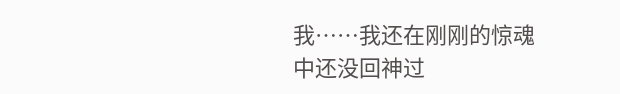我……我还在刚刚的惊魂中还没回神过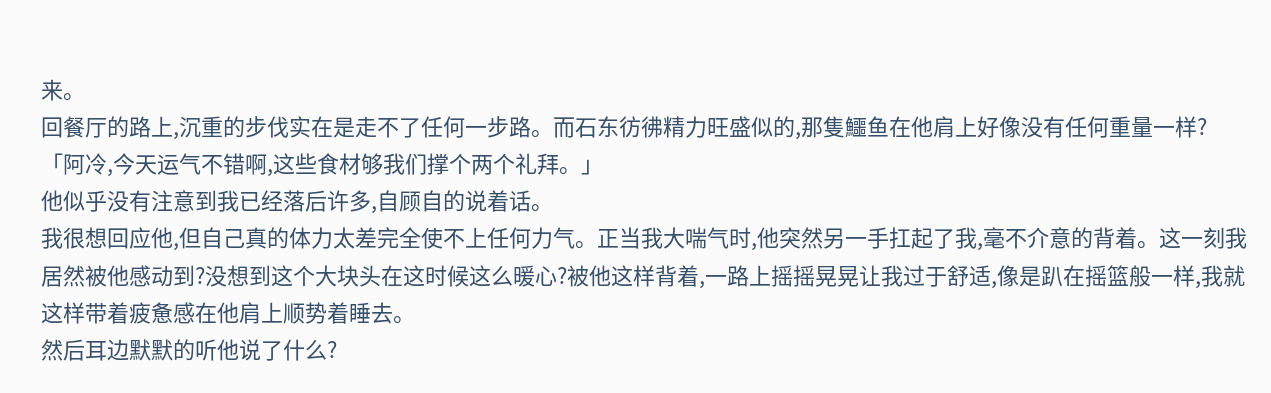来。
回餐厅的路上,沉重的步伐实在是走不了任何一步路。而石东彷彿精力旺盛似的,那隻鱷鱼在他肩上好像没有任何重量一样?
「阿冷,今天运气不错啊,这些食材够我们撑个两个礼拜。」
他似乎没有注意到我已经落后许多,自顾自的说着话。
我很想回应他,但自己真的体力太差完全使不上任何力气。正当我大喘气时,他突然另一手扛起了我,毫不介意的背着。这一刻我居然被他感动到?没想到这个大块头在这时候这么暖心?被他这样背着,一路上摇摇晃晃让我过于舒适,像是趴在摇篮般一样,我就这样带着疲惫感在他肩上顺势着睡去。
然后耳边默默的听他说了什么?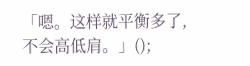「嗯。这样就平衡多了,不会高低肩。」();